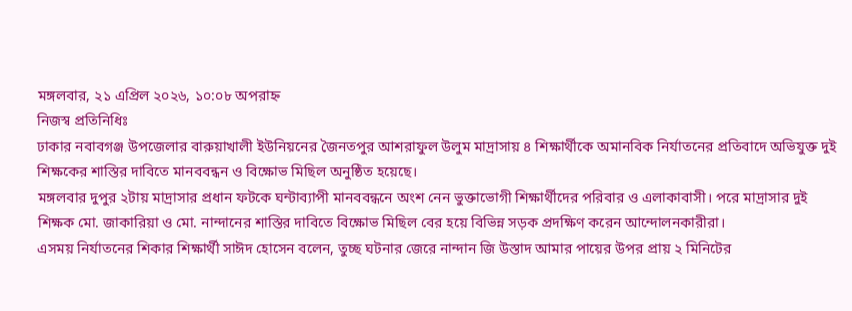মঙ্গলবার, ২১ এপ্রিল ২০২৬, ১০:০৮ অপরাহ্ন
নিজস্ব প্রতিনিধিঃ
ঢাকার নবাবগঞ্জ উপজেলার বারুয়াখালী ইউনিয়নের জৈনতপুর আশরাফুল উলুম মাদ্রাসায় ৪ শিক্ষার্থীকে অমানবিক নির্যাতনের প্রতিবাদে অভিযুক্ত দুই শিক্ষকের শাস্তির দাবিতে মানববন্ধন ও বিক্ষোভ মিছিল অনুষ্ঠিত হয়েছে।
মঙ্গলবার দুপুর ২টায় মাদ্রাসার প্রধান ফটকে ঘন্টাব্যাপী মানববন্ধনে অংশ নেন ভুক্তাভোগী শিক্ষার্থীদের পরিবার ও এলাকাবাসী। পরে মাদ্রাসার দুই শিক্ষক মো. জাকারিয়া ও মো. নান্দানের শাস্তির দাবিতে বিক্ষোভ মিছিল বের হয়ে বিভিন্ন সড়ক প্রদক্ষিণ করেন আন্দোলনকারীরা।
এসময় নির্যাতনের শিকার শিক্ষার্থী সাঈদ হোসেন বলেন, তুচ্ছ ঘটনার জেরে নান্দান জি উস্তাদ আমার পায়ের উপর প্রায় ২ মিনিটের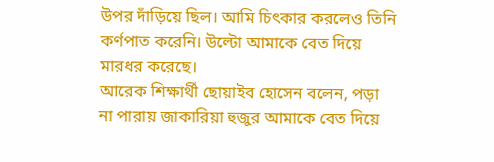উপর দাঁড়িয়ে ছিল। আমি চিৎকার করলেও তিনি কর্ণপাত করেনি। উল্টো আমাকে বেত দিয়ে মারধর করেছে।
আরেক শিক্ষার্থী ছোয়াইব হোসেন বলেন, পড়া না পারায় জাকারিয়া হুজুর আমাকে বেত দিয়ে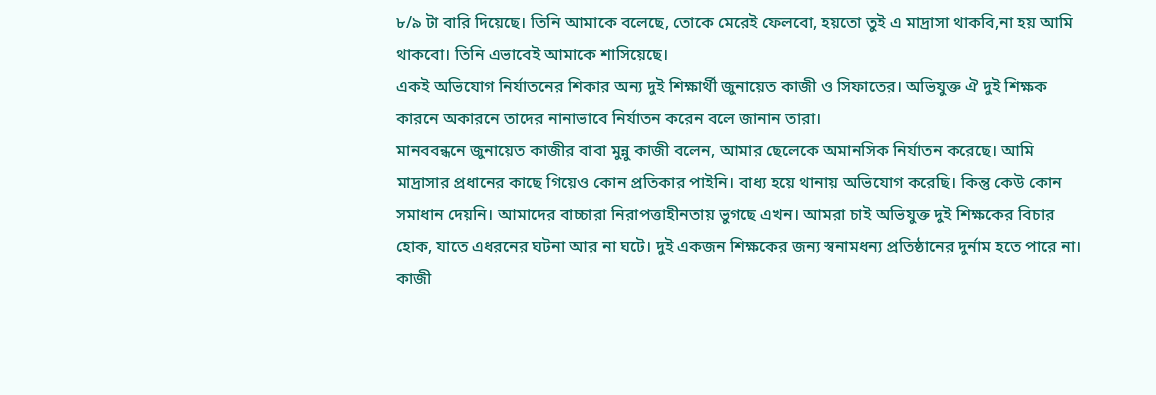৮/৯ টা বারি দিয়েছে। তিনি আমাকে বলেছে, তোকে মেরেই ফেলবো, হয়তো তুই এ মাদ্রাসা থাকবি,না হয় আমি থাকবো। তিনি এভাবেই আমাকে শাসিয়েছে।
একই অভিযোগ নির্যাতনের শিকার অন্য দুই শিক্ষার্থী জুনায়েত কাজী ও সিফাতের। অভিযুক্ত ঐ দুই শিক্ষক কারনে অকারনে তাদের নানাভাবে নির্যাতন করেন বলে জানান তারা।
মানববন্ধনে জুনায়েত কাজীর বাবা মুন্নু কাজী বলেন, আমার ছেলেকে অমানসিক নির্যাতন করেছে। আমি মাদ্রাসার প্রধানের কাছে গিয়েও কোন প্রতিকার পাইনি। বাধ্য হয়ে থানায় অভিযোগ করেছি। কিন্তু কেউ কোন সমাধান দেয়নি। আমাদের বাচ্চারা নিরাপত্তাহীনতায় ভুগছে এখন। আমরা চাই অভিযুক্ত দুই শিক্ষকের বিচার হোক, যাতে এধরনের ঘটনা আর না ঘটে। দুই একজন শিক্ষকের জন্য স্বনামধন্য প্রতিষ্ঠানের দুর্নাম হতে পারে না।
কাজী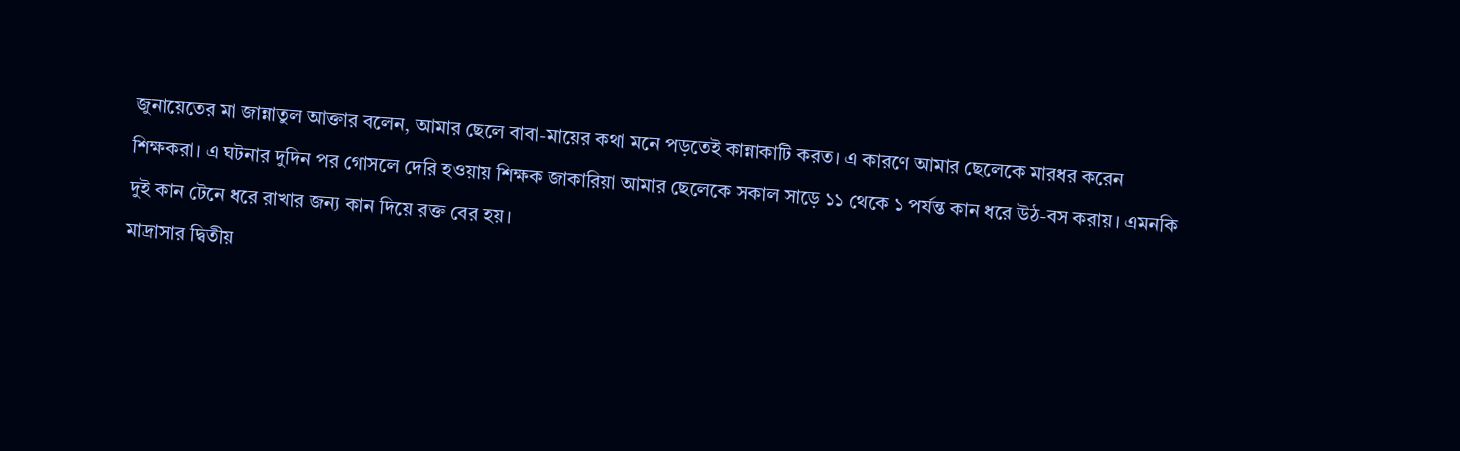জুনায়েতের মা জান্নাতুল আক্তার বলেন, আমার ছেলে বাবা-মায়ের কথা মনে পড়তেই কান্নাকাটি করত। এ কারণে আমার ছেলেকে মারধর করেন শিক্ষকরা। এ ঘটনার দুদিন পর গোসলে দেরি হওয়ায় শিক্ষক জাকারিয়া আমার ছেলেকে সকাল সাড়ে ১১ থেকে ১ পর্যন্ত কান ধরে উঠ-বস করায়। এমনকি দুই কান টেনে ধরে রাখার জন্য কান দিয়ে রক্ত বের হয়।
মাদ্রাসার দ্বিতীয়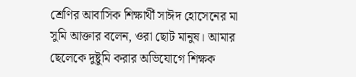শ্রেণির আবাসিক শিক্ষার্থী সাঈদ হোসেনের মা সুমি আক্তার বলেন, ওরা ছোট মানুষ। আমার ছেলেকে দুষ্টুমি করার অভিযোগে শিক্ষক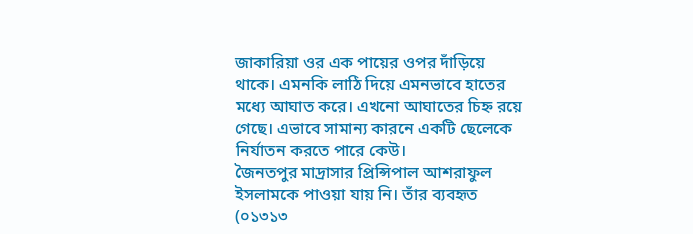জাকারিয়া ওর এক পায়ের ওপর দাঁড়িয়ে থাকে। এমনকি লাঠি দিয়ে এমনভাবে হাতের মধ্যে আঘাত করে। এখনো আঘাতের চিহ্ন রয়ে গেছে। এভাবে সামান্য কারনে একটি ছেলেকে নির্যাতন করতে পারে কেউ।
জৈনতপুর মাদ্রাসার প্রিন্সিপাল আশরাফুল ইসলামকে পাওয়া যায় নি। তাঁর ব্যবহৃত (০১৩১৩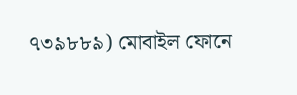৭৩৯৮৮৯) মোবাইল ফোনে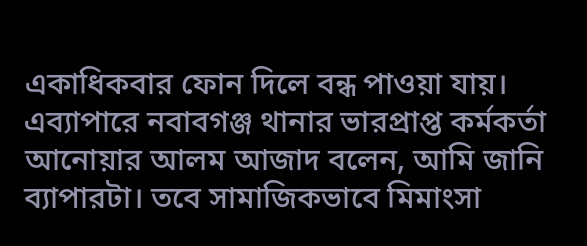একাধিকবার ফোন দিলে বন্ধ পাওয়া যায়।
এব্যাপারে নবাবগঞ্জ থানার ভারপ্রাপ্ত কর্মকর্তা আনোয়ার আলম আজাদ বলেন, আমি জানি ব্যাপারটা। তবে সামাজিকভাবে মিমাংসা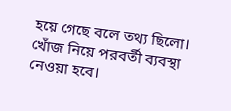হয়ে গেছে বলে তথ্য ছিলো। খোঁজ নিয়ে পরবর্তী ব্যবস্থা নেওয়া হবে।